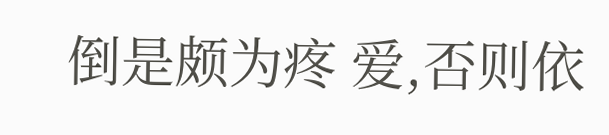倒是颇为疼 爱,否则依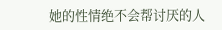她的性情绝不会帮讨厌的人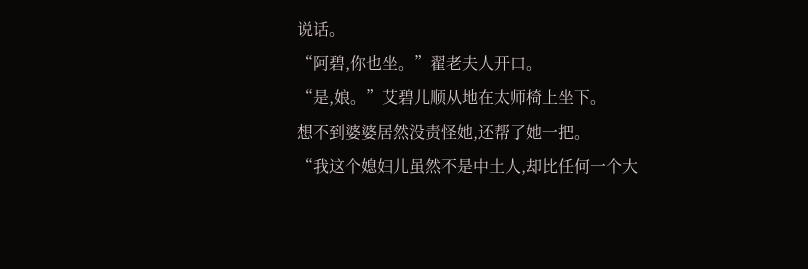说话。
“阿碧,你也坐。”翟老夫人开口。
“是,娘。”艾碧儿顺从地在太师椅上坐下。
想不到婆婆居然没责怪她,还帮了她一把。
“我这个媳妇儿虽然不是中土人,却比任何一个大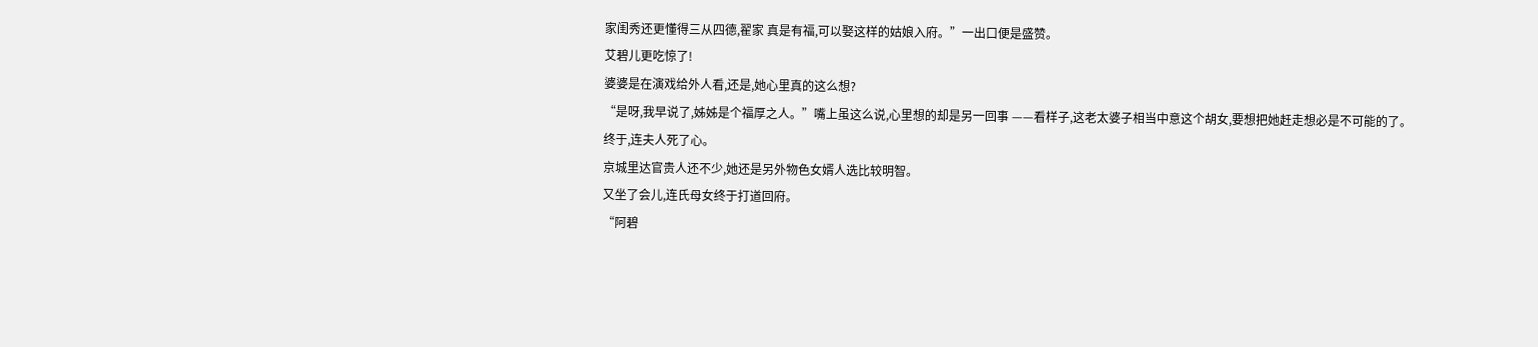家闺秀还更懂得三从四德,翟家 真是有福,可以娶这样的姑娘入府。”一出口便是盛赞。
艾碧儿更吃惊了!
婆婆是在演戏给外人看,还是,她心里真的这么想?
“是呀,我早说了,姊姊是个福厚之人。”嘴上虽这么说,心里想的却是另一回事 ——看样子,这老太婆子相当中意这个胡女,要想把她赶走想必是不可能的了。
终于,连夫人死了心。
京城里达官贵人还不少,她还是另外物色女婿人选比较明智。
又坐了会儿,连氏母女终于打道回府。
“阿碧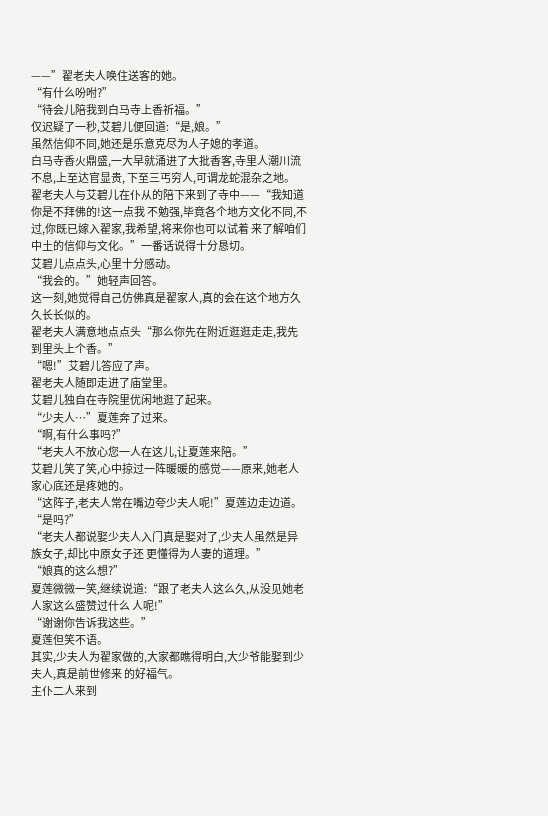——”翟老夫人唤住送客的她。
“有什么吩咐?”
“待会儿陪我到白马寺上香祈福。”
仅迟疑了一秒,艾碧儿便回道:“是,娘。”
虽然信仰不同,她还是乐意克尽为人子媳的孝道。
白马寺香火鼎盛,一大早就涌进了大批香客,寺里人潮川流不息,上至达官显贵, 下至三丐穷人,可谓龙蛇混杂之地。
翟老夫人与艾碧儿在仆从的陪下来到了寺中——“我知道你是不拜佛的!这一点我 不勉强,毕竟各个地方文化不同,不过,你既已嫁入翟家,我希望,将来你也可以试着 来了解咱们中土的信仰与文化。”一番话说得十分恳切。
艾碧儿点点头,心里十分感动。
“我会的。”她轻声回答。
这一刻,她觉得自己仿佛真是翟家人,真的会在这个地方久久长长似的。
翟老夫人满意地点点头“那么你先在附近逛逛走走,我先到里头上个香。”
“嗯!”艾碧儿答应了声。
翟老夫人随即走进了庙堂里。
艾碧儿独自在寺院里优闲地逛了起来。
“少夫人…”夏莲奔了过来。
“啊,有什么事吗?”
“老夫人不放心您一人在这儿,让夏莲来陪。”
艾碧儿笑了笑,心中掠过一阵暖暖的感觉——原来,她老人家心底还是疼她的。
“这阵子,老夫人常在嘴边夸少夫人呢!”夏莲边走边道。
“是吗?”
“老夫人都说娶少夫人入门真是娶对了,少夫人虽然是异族女子,却比中原女子还 更懂得为人妻的道理。”
“娘真的这么想?”
夏莲微微一笑,继续说道:“跟了老夫人这么久,从没见她老人家这么盛赞过什么 人呢!”
“谢谢你告诉我这些。”
夏莲但笑不语。
其实,少夫人为翟家做的,大家都瞧得明白,大少爷能娶到少夫人,真是前世修来 的好福气。
主仆二人来到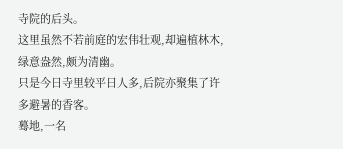寺院的后头。
这里虽然不若前庭的宏伟壮观,却遍植林木,绿意盎然,颇为清幽。
只是今日寺里较平日人多,后院亦聚集了许多避暑的香客。
蓦地,一名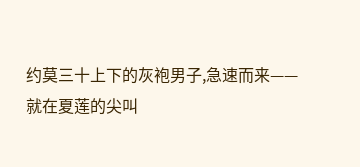约莫三十上下的灰袍男子,急速而来——
就在夏莲的尖叫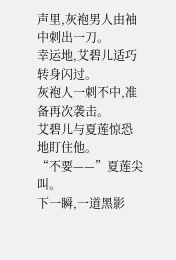声里,灰袍男人由袖中刺出一刀。
幸运地,艾碧儿适巧转身闪过。
灰袍人一刺不中,准备再次袭击。
艾碧儿与夏莲惊恐地盯住他。
“不要——”夏莲尖叫。
下一瞬,一道黑影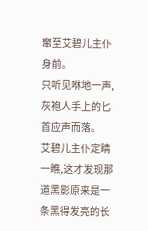窜至艾碧儿主仆身前。
只听见咻地一声,灰袍人手上的匕首应声而落。
艾碧儿主仆定睛一瞧,这才发现那道黑影原来是一条黑得发亮的长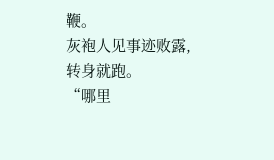鞭。
灰袍人见事迹败露,转身就跑。
“哪里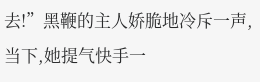去!”黑鞭的主人娇脆地冷斥一声,当下,她提气快手一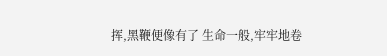挥,黑鞭便像有了 生命一般,牢牢地卷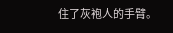住了灰袍人的手臂。